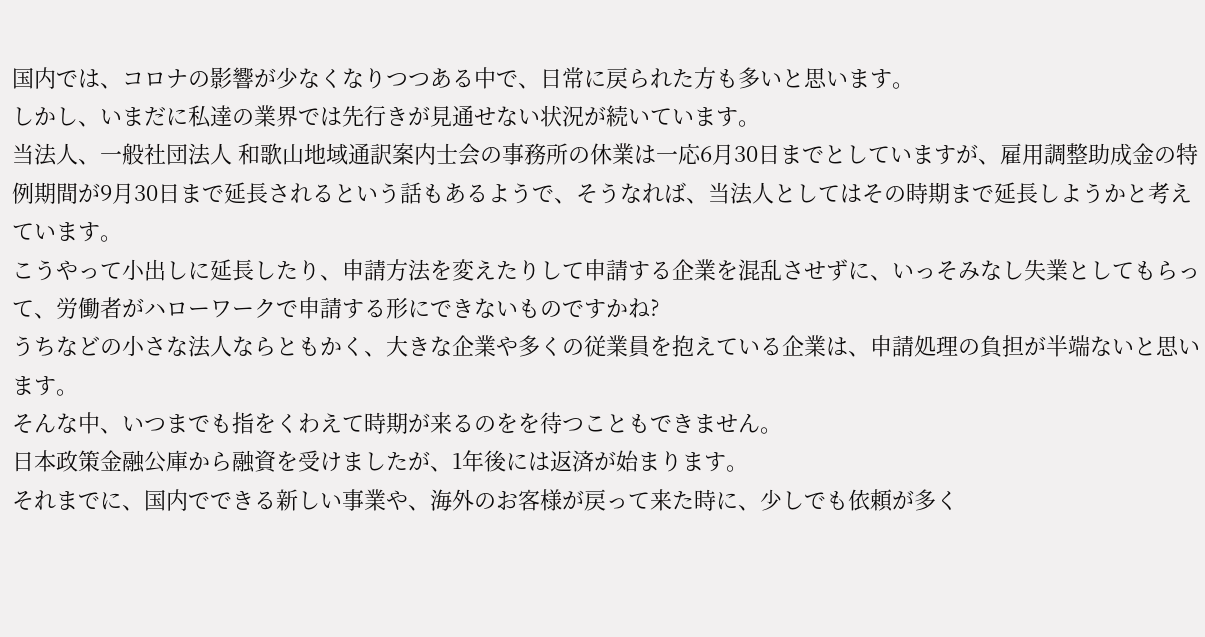国内では、コロナの影響が少なくなりつつある中で、日常に戻られた方も多いと思います。
しかし、いまだに私達の業界では先行きが見通せない状況が続いています。
当法人、一般社団法人 和歌山地域通訳案内士会の事務所の休業は一応6月30日までとしていますが、雇用調整助成金の特例期間が9月30日まで延長されるという話もあるようで、そうなれば、当法人としてはその時期まで延長しようかと考えています。
こうやって小出しに延長したり、申請方法を変えたりして申請する企業を混乱させずに、いっそみなし失業としてもらって、労働者がハローワークで申請する形にできないものですかね?
うちなどの小さな法人ならともかく、大きな企業や多くの従業員を抱えている企業は、申請処理の負担が半端ないと思います。
そんな中、いつまでも指をくわえて時期が来るのをを待つこともできません。
日本政策金融公庫から融資を受けましたが、1年後には返済が始まります。
それまでに、国内でできる新しい事業や、海外のお客様が戻って来た時に、少しでも依頼が多く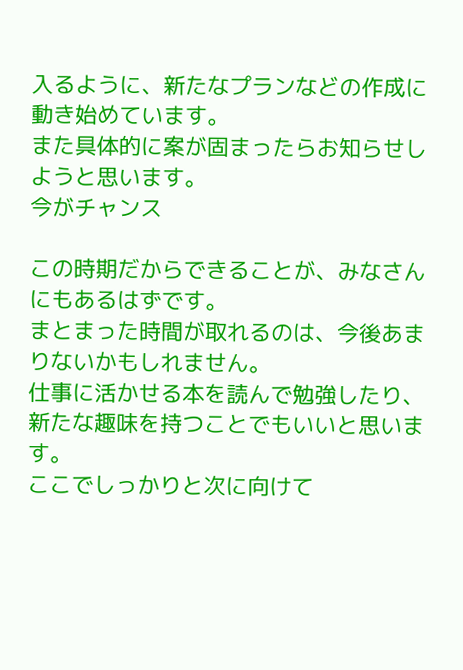入るように、新たなプランなどの作成に動き始めています。
また具体的に案が固まったらお知らせしようと思います。
今がチャンス

この時期だからできることが、みなさんにもあるはずです。
まとまった時間が取れるのは、今後あまりないかもしれません。
仕事に活かせる本を読んで勉強したり、新たな趣味を持つことでもいいと思います。
ここでしっかりと次に向けて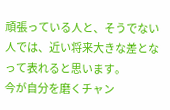頑張っている人と、そうでない人では、近い将来大きな差となって表れると思います。
今が自分を磨くチャン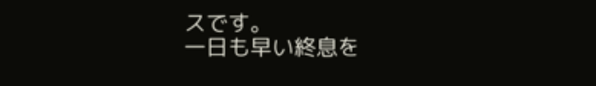スです。
一日も早い終息を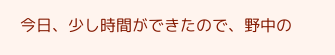今日、少し時間ができたので、野中の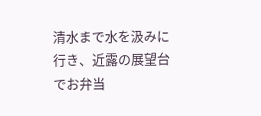清水まで水を汲みに行き、近露の展望台でお弁当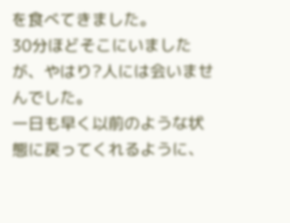を食べてきました。
30分ほどそこにいましたが、やはり?人には会いませんでした。
一日も早く以前のような状態に戻ってくれるように、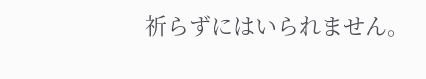祈らずにはいられません。